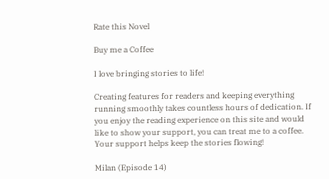Rate this Novel

Buy me a Coffee

I love bringing stories to life!

Creating features for readers and keeping everything running smoothly takes countless hours of dedication. If you enjoy the reading experience on this site and would like to show your support, you can treat me to a coffee. Your support helps keep the stories flowing!

Milan (Episode 14)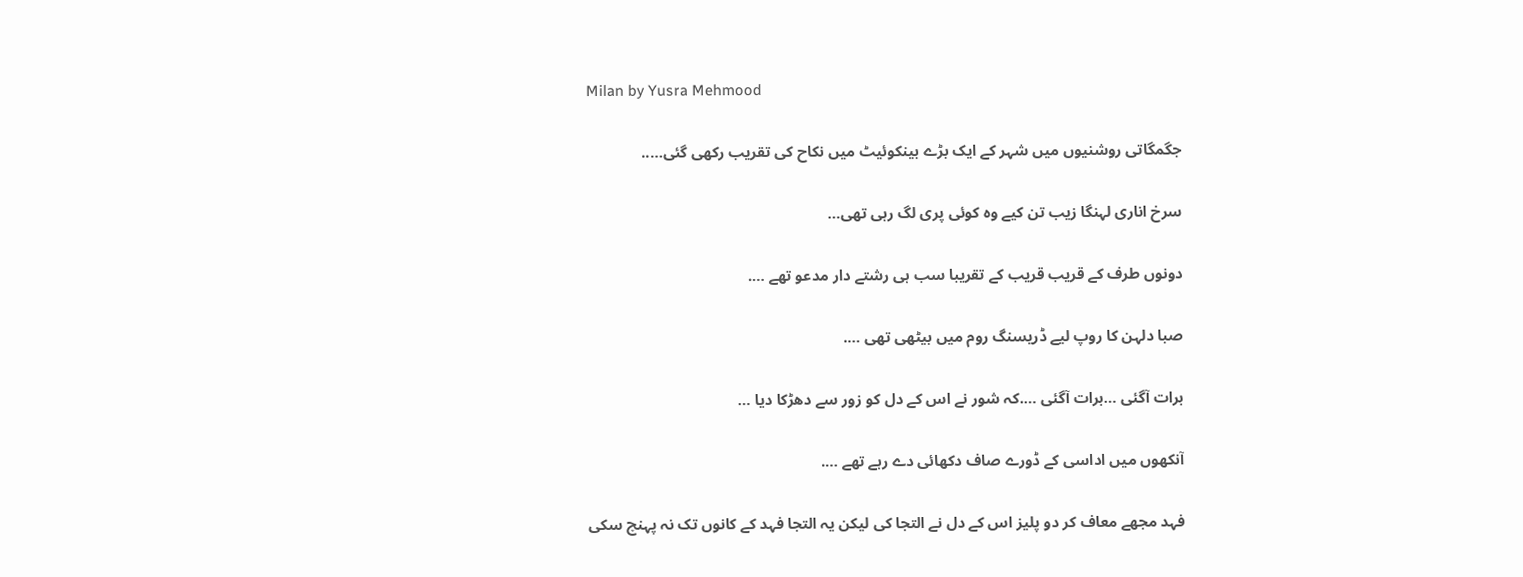Milan by Yusra Mehmood

جگمگاتی روشنیوں میں شہر کے ایک بڑے بینکوئیٹ میں نکاح کی تقریب رکھی گئی…..

سرخ اناری لہنگا زیب تن کیے وہ کوئی پری لگ رہی تھی…

دونوں طرف کے قریب قریب کے تقریبا سب ہی رشتے دار مدعو تھے ….

صبا دلہن کا روپ لیے ڈریسنگ روم میں بیٹھی تھی ….

برات آگئی …برات آگئی ….کہ شور نے اس کے دل کو زور سے دھڑکا دیا …

آنکھوں میں اداسی کے ڈورے صاف دکھائی دے رہے تھے ….

فہد مجھے معاف کر دو پلیز اس کے دل نے التجا کی لیکن یہ التجا فہد کے کانوں تک نہ پہنچ سکی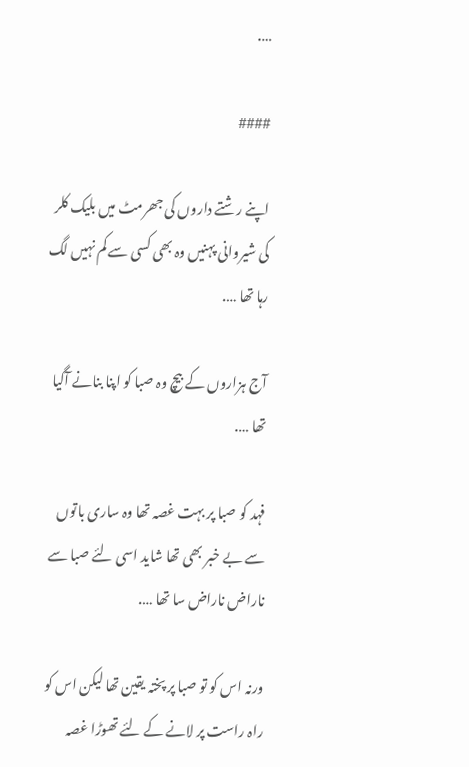….

####

اپنے رشتے داروں کی جھرمٹ میں بلیک کلر کی شیروانی پہنیں وہ بھی کسی سے کم نہیں لگ رہا تھا ….

آج ہزاروں کے بیچ وہ صبا کو اپنا بنانے آگیا تھا ….

فہد کو صبا پر بہت غصہ تھا وہ ساری باتوں سے بے خبر بھی تھا شاید اسی لئے صبا سے ناراض ناراض سا تھا ….

ورنہ اس کو تو صبا پر پختہ یقین تھا لیکن اس کو راہ راست پر لانے کے لئے تھوڑا غصہ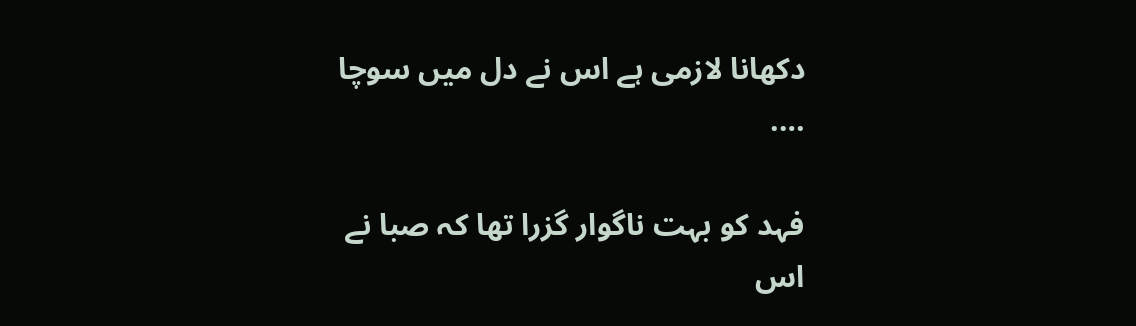دکھانا لازمی ہے اس نے دل میں سوچا ….

فہد کو بہت ناگوار گزرا تھا کہ صبا نے اس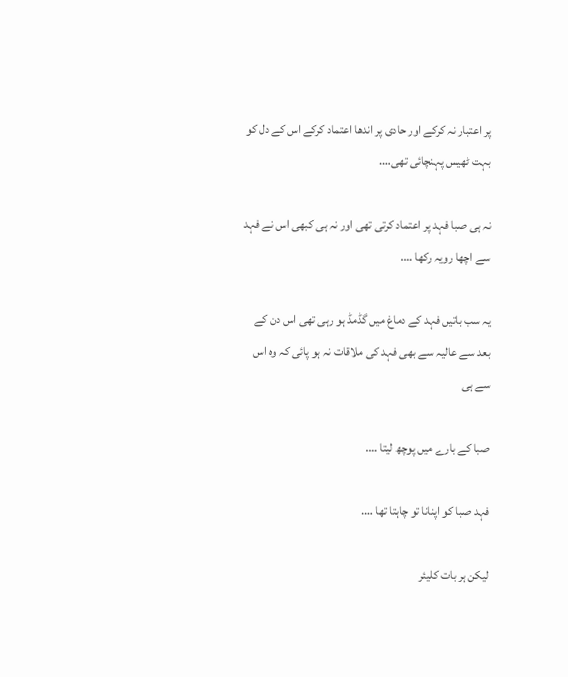پر اعتبار نہ کرکے اور حادی پر اندھا اعتماد کرکے اس کے دل کو بہت ٹھیس پہنچائی تھی….

نہ ہی صبا فہد پر اعتماد کرتی تھی اور نہ ہی کبھی اس نے فہد سے اچھا رویہ رکھا ….

یہ سب باتیں فہد کے دماغ میں گڈمڈ ہو رہی تھی اس دن کے بعد سے عالیہ سے بھی فہد کی ملاقات نہ ہو پائی کہ وہ اس سے ہی

صبا کے بارے میں پوچھ لیتا ….

فہد صبا کو اپنانا تو چاہتا تھا ….

لیکن ہر بات کلیئر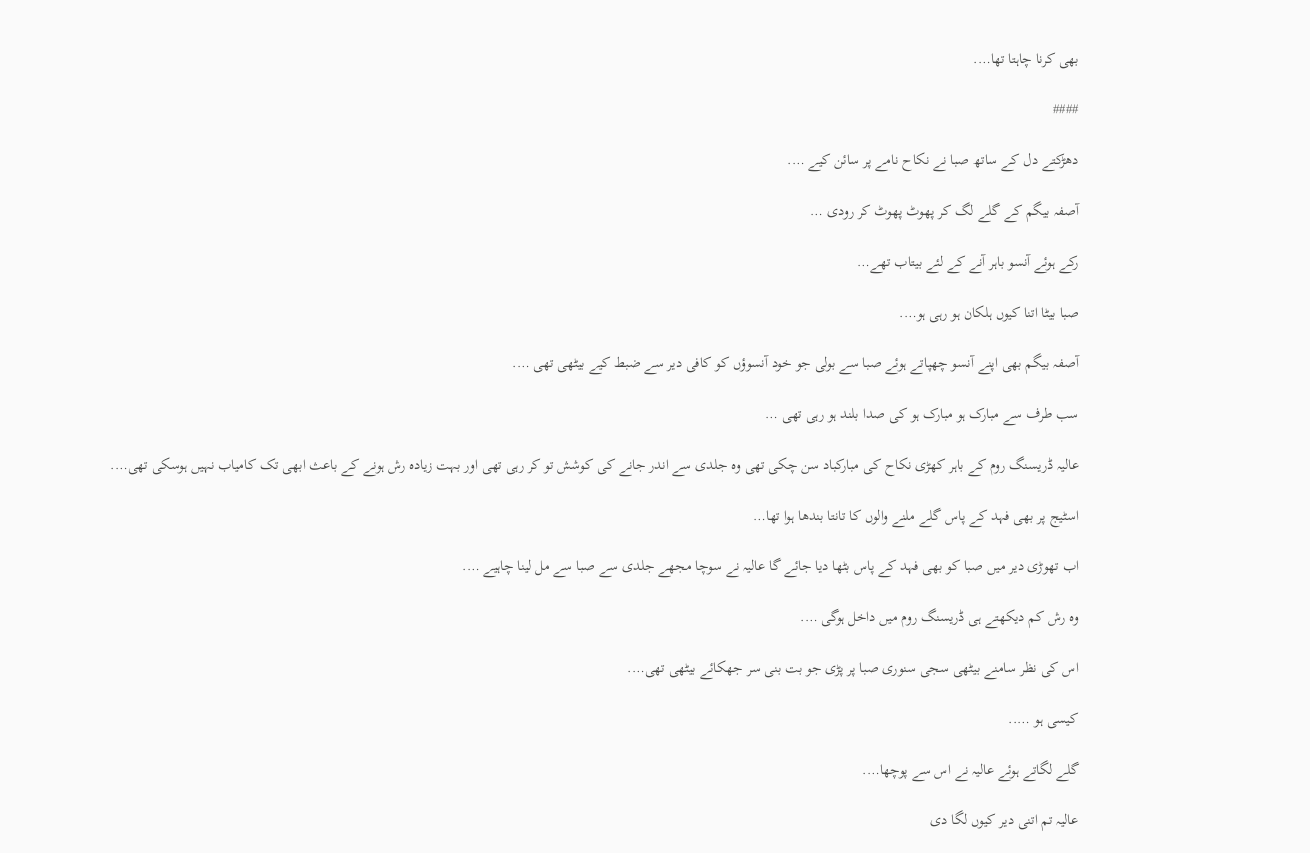بھی کرنا چاہتا تھا….

####

دھڑکتے دل کے ساتھ صبا نے نکاح نامے پر سائن کیے ….

آصفہ بیگم کے گلے لگ کر پھوٹ پھوٹ کر رودی …

رکے ہوئے آنسو باہر آنے کے لئے بیتاب تھے…

صبا بیٹا اتنا کیوں ہلکان ہو رہی ہو….

آصفہ بیگم بھی اپنے آنسو چھپاتے ہوئے صبا سے بولی جو خود آنسوؤں کو کافی دیر سے ضبط کیے بیٹھی تھی ….

سب طرف سے مبارک ہو مبارک ہو کی صدا بلند ہو رہی تھی …

عالیہ ڈریسنگ روم کے باہر کھڑی نکاح کی مبارکباد سن چکی تھی وہ جلدی سے اندر جانے کی کوشش تو کر رہی تھی اور بہت زیادہ رش ہونے کے باعث ابھی تک کامیاب نہیں ہوسکی تھی….

اسٹیج پر بھی فہد کے پاس گلے ملنے والوں کا تانتا بندھا ہوا تھا…

اب تھوڑی دیر میں صبا کو بھی فہد کے پاس بٹھا دیا جائے گا عالیہ نے سوچا مجھے جلدی سے صبا سے مل لینا چاہیے ….

وہ رش کم دیکھتے ہی ڈریسنگ روم میں داخل ہوگی ….

اس کی نظر سامنے بیٹھی سجی سنوری صبا پر پڑی جو بت بنی سر جھکائے بیٹھی تھی….

کیسی ہو …..

گلے لگاتے ہوئے عالیہ نے اس سے پوچھا….

عالیہ تم اتنی دیر کیوں لگا دی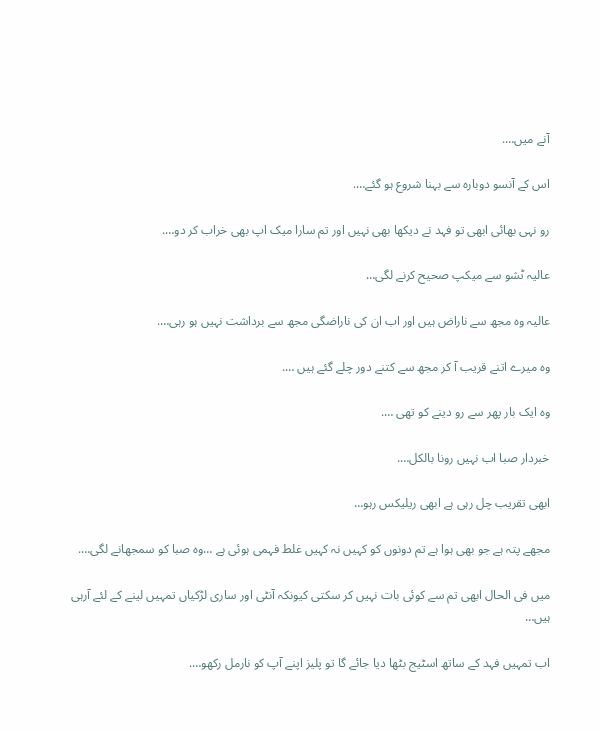آنے میں….

اس کے آنسو دوبارہ سے بہنا شروع ہو گئے….

رو نہی بھائی ابھی تو فہد نے دیکھا بھی نہیں اور تم سارا میک اپ بھی خراب کر دو….

عالیہ ٹشو سے میکپ صحیح کرنے لگی…

عالیہ وہ مجھ سے ناراض ہیں اور اب ان کی ناراضگی مجھ سے برداشت نہیں ہو رہی….

وہ میرے اتنے قریب آ کر مجھ سے کتنے دور چلے گئے ہیں ….

وہ ایک بار پھر سے رو دینے کو تھی ….

خبردار صبا اب نہیں رونا بالکل….

ابھی تقریب چل رہی ہے ابھی ریلیکس رہو…

مجھے پتہ ہے جو بھی ہوا ہے تم دونوں کو کہیں نہ کہیں غلط فہمی ہوئی ہے …وہ صبا کو سمجھانے لگی….

میں فی الحال ابھی تم سے کوئی بات نہیں کر سکتی کیونکہ آنٹی اور ساری لڑکیاں تمہیں لینے کے لئے آرہی ہیں…

اب تمہیں فہد کے ساتھ اسٹیج بٹھا دیا جائے گا تو پلیز اپنے آپ کو نارمل رکھو….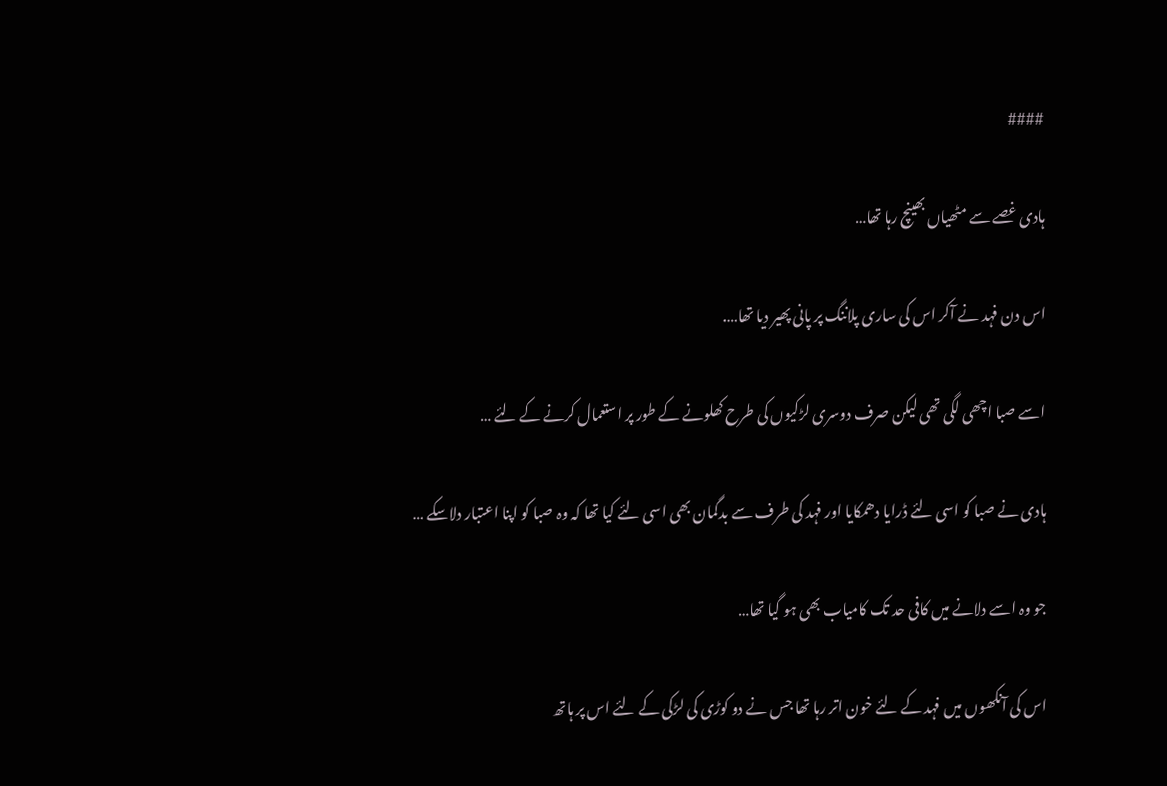####

ہادی غصے سے مٹھیاں بھینچ رہا تھا…

اس دن فہد نے آکر اس کی ساری پلاننگ پر پانی پھیر دیا تھا….

اسے صبا اچھی لگی تھی لیکن صرف دوسری لڑکیوں کی طرح کھلونے کے طور پر استعمال کرنے کے لئے …

ہادی نے صبا کو اسی لئے ڈرایا دھمکایا اور فہد کی طرف سے بدگمان بھی اسی لئے کیا تھا کہ وہ صبا کو اپنا اعتبار دلاسکے …

جو وہ اسے دلانے میں کافی حد تک کامیاب بھی ہو گیا تھا…

اس کی آنکھوں میں فہد کے لئے خون اتر رہا تھا جس نے دو کوڑی کی لڑکی کے لئے اس پر ہاتھ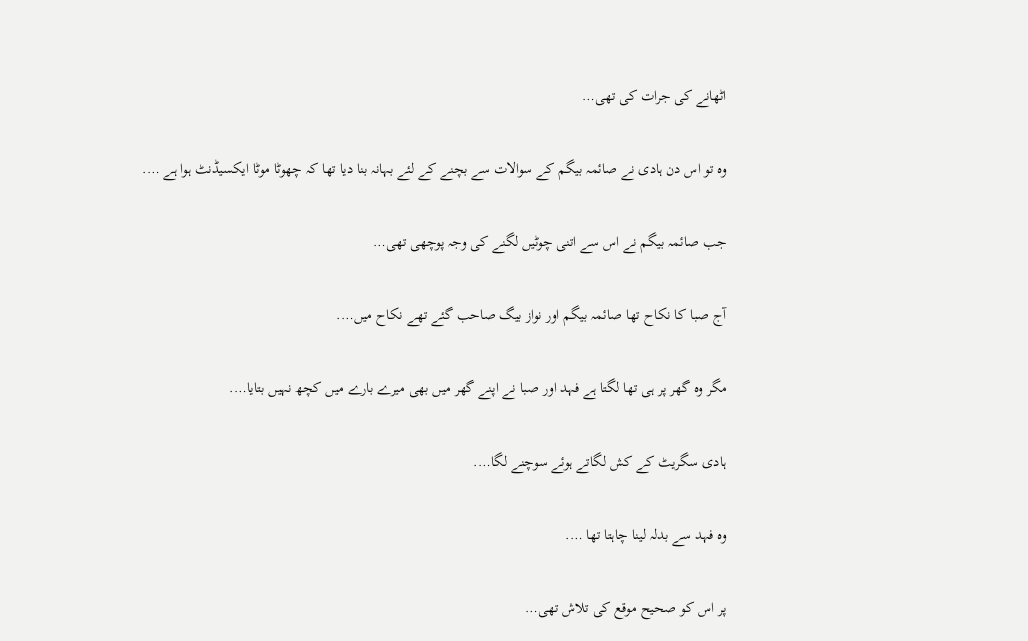اٹھانے کی جرات کی تھی…

وہ تو اس دن ہادی نے صائمہ بیگم کے سوالات سے بچنے کے لئے بہانہ بنا دیا تھا کہ چھوٹا موٹا ایکسیڈنٹ ہوا ہے ….

جب صائمہ بیگم نے اس سے اتنی چوٹیں لگنے کی وجہ پوچھی تھی…

آج صبا کا نکاح تھا صائمہ بیگم اور نواز بیگ صاحب گئے تھے نکاح میں….

مگر وہ گھر پر ہی تھا لگتا ہے فہد اور صبا نے اپنے گھر میں بھی میرے بارے میں کچھ نہیں بتایا….

ہادی سگریٹ کے کش لگاتے ہوئے سوچنے لگا….

وہ فہد سے بدلہ لینا چاہتا تھا ….

پر اس کو صحیح موقع کی تلاش تھی…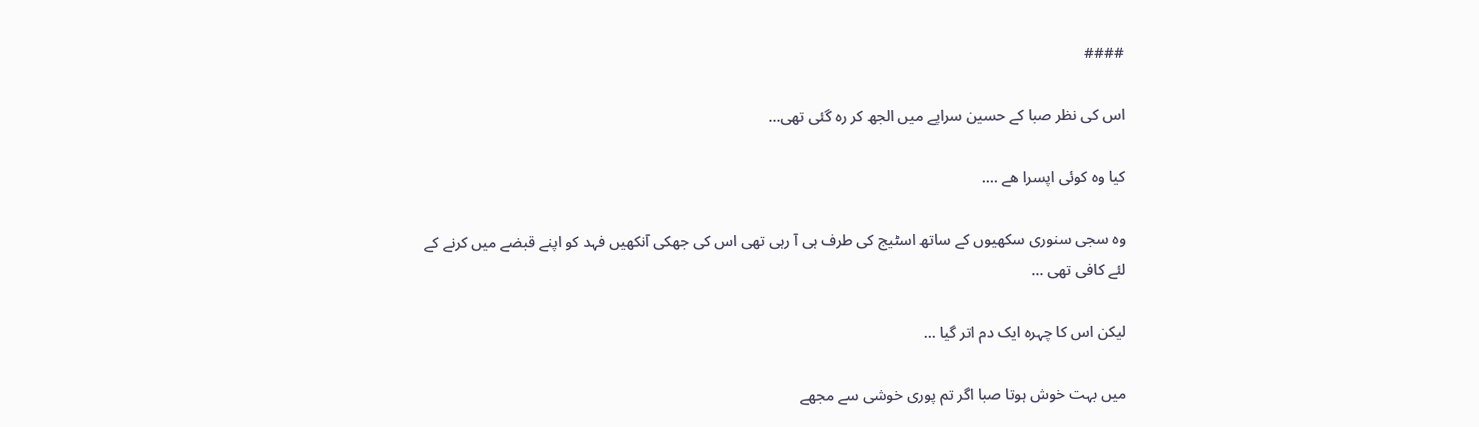####

اس کی نظر صبا کے حسین سراپے میں الجھ کر رہ گئی تھی…

کیا وہ کوئی اپسرا ھے ….

وہ سجی سنوری سکھیوں کے ساتھ اسٹیج کی طرف ہی آ رہی تھی اس کی جھکی آنکھیں فہد کو اپنے قبضے میں کرنے کے لئے کافی تھی …

لیکن اس کا چہرہ ایک دم اتر گیا …

میں بہت خوش ہوتا صبا اگر تم پوری خوشی سے مجھے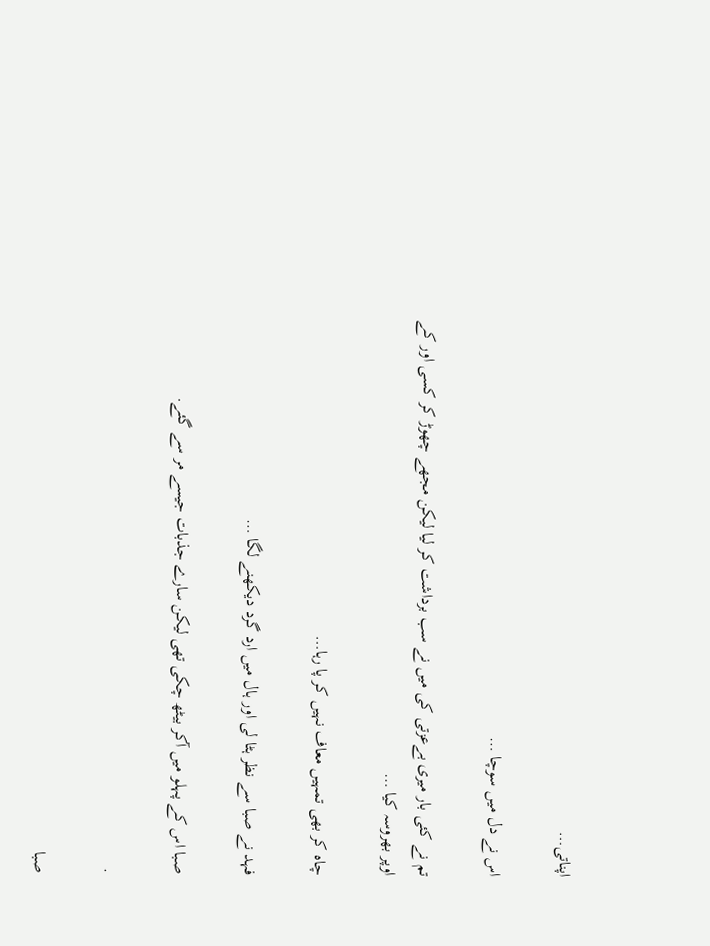اپناتی…

اس نے دل میں سوچا …

تم نے کئی بار میری بےعزتی کی میں نے سب برداشت کر لیا لیکن مجھے چھوڑ کر کسی اور کے اوپر بھروسہ کیا …

چاہ کر بھی تمہیں معاف نہیں کر پا رہا…

فہد نے صبا سے نظر ہٹا لی اور ہال میں ارد گرد دیکھنے لگا …

صبا اس کے پہلو میں آکر بیٹھ چکی تھی لیکن سارے جذبات جیسے مر سے گئے.

.

صبا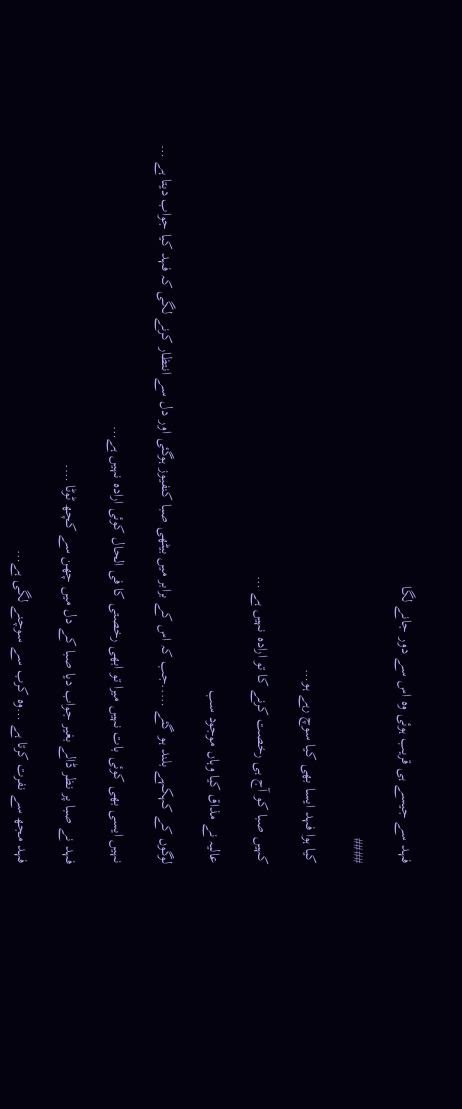فہد سے جیسے ہی قریب ہوئی وہ اس سے دور جانے لگا

####

کیا ہوا فہد ایسا بھی کیا سوچ رہے ہو…

کہیں صبا کو آج ہی رخصت کرنے کا تو ارادہ نہیں ہے …

عالیہ نے مذاق کیا وہاں موجود سب

لوگوں کے کہکہے بلند ہو گئے …..جب کہ اس کے برابر میں بیٹھی صبا کنفیوز ہوگئی اور دل سے انتظار کرنے لگی کہ فہد کیا جواب دیتا ہے …

نہیں ایسی بھی کوئی بات نہیں میرا تو ابھی رخصتی کا فی الحال کوئی ارادہ نہیں ہے…

فہد نے صبا پر نظر ڈالے بغیر جواب دیا صبا کے دل میں چھن سے کچھ ٹوٹا ….

فہد مجھ سے نفرت کرتا ہے …وہ کرب سے سوچنے لگی ہے…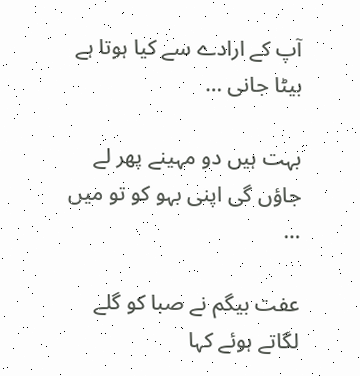آپ کے ارادے سے کیا ہوتا ہے بیٹا جانی …

بہت ہیں دو مہینے پھر لے جاؤں گی اپنی بہو کو تو میں …

عفت بیگم نے صبا کو گلے لگاتے ہوئے کہا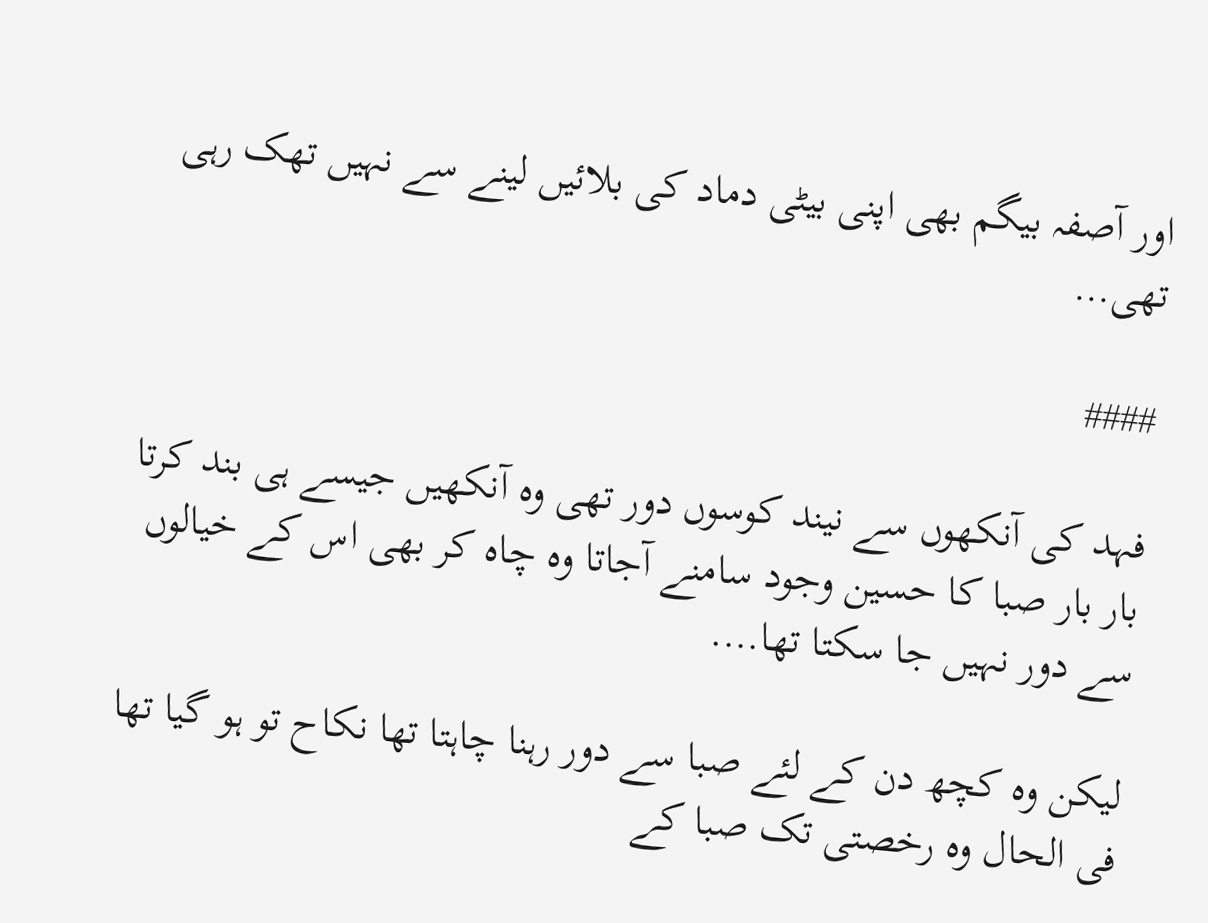اور آصفہ بیگم بھی اپنی بیٹی دماد کی بلائیں لینے سے نہیں تھک رہی تھی…

####

فہد کی آنکھوں سے نیند کوسوں دور تھی وہ آنکھیں جیسے ہی بند کرتا بار بار صبا کا حسین وجود سامنے آجاتا وہ چاہ کر بھی اس کے خیالوں سے دور نہیں جا سکتا تھا….

لیکن وہ کچھ دن کے لئے صبا سے دور رہنا چاہتا تھا نکاح تو ہو گیا تھا فی الحال وہ رخصتی تک صبا کے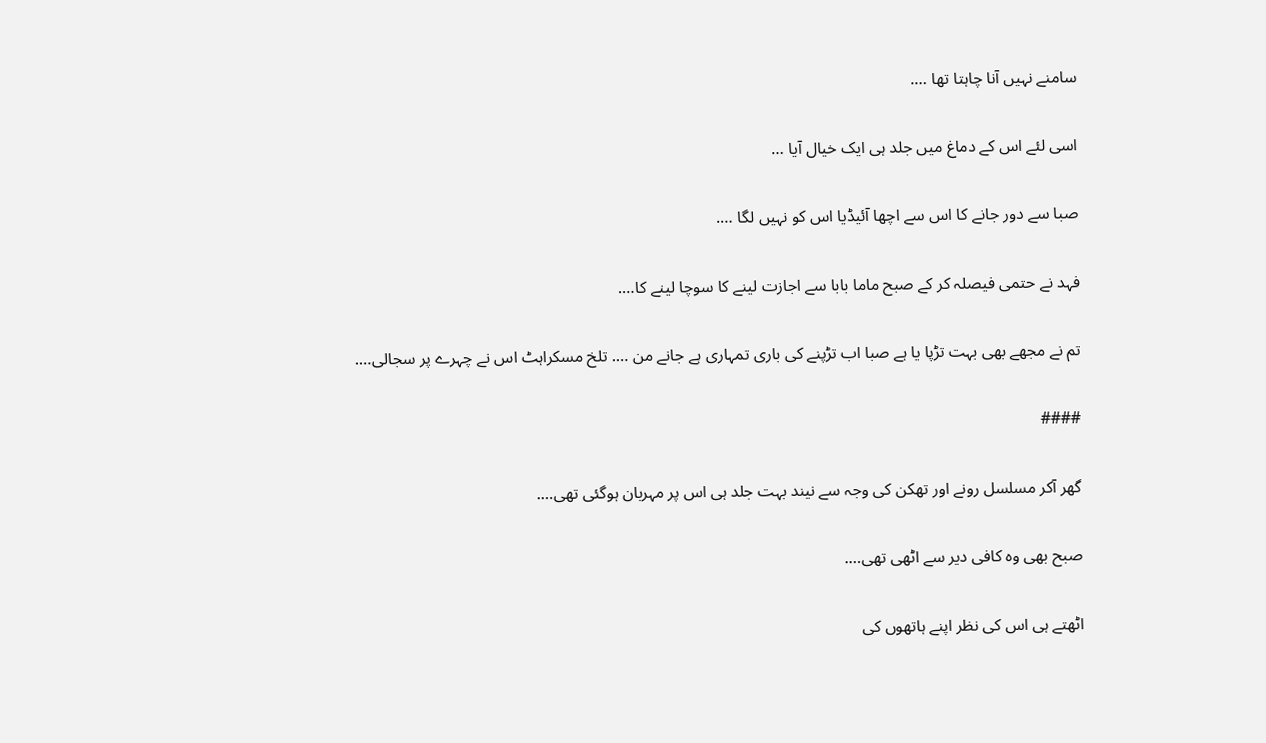سامنے نہیں آنا چاہتا تھا ….

اسی لئے اس کے دماغ میں جلد ہی ایک خیال آیا …

صبا سے دور جانے کا اس سے اچھا آئیڈیا اس کو نہیں لگا ….

فہد نے حتمی فیصلہ کر کے صبح ماما بابا سے اجازت لینے کا سوچا لینے کا….

تم نے مجھے بھی بہت تڑپا یا ہے صبا اب تڑپنے کی باری تمہاری ہے جانے من …. تلخ مسکراہٹ اس نے چہرے پر سجالی….

####

گھر آکر مسلسل رونے اور تھکن کی وجہ سے نیند بہت جلد ہی اس پر مہربان ہوگئی تھی….

صبح بھی وہ کافی دیر سے اٹھی تھی….

اٹھتے ہی اس کی نظر اپنے ہاتھوں کی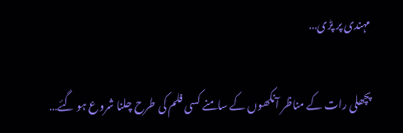مہندی پر پڑی…

پچھلی رات کے مناظر آنکھوں کے سامنے کسی فلم کی طرح چلنا شروع ہو گئے…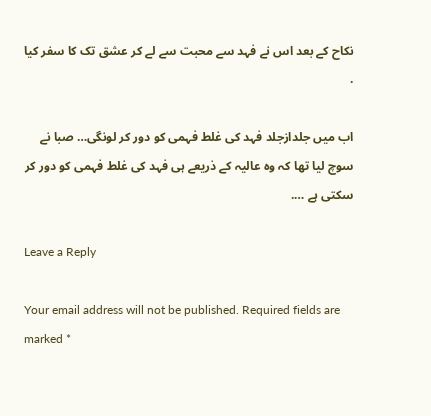نکاح کے بعد اس نے فہد سے محبت سے لے کر عشق تک کا سفر کیا .

اب میں جلدازجلد فہد کی غلط فہمی کو دور کر لونگی… صبا نے سوچ لیا تھا کہ وہ عالیہ کے ذریعے ہی فہد کی غلط فہمی کو دور کر سکتی ہے ….

Leave a Reply

Your email address will not be published. Required fields are marked *